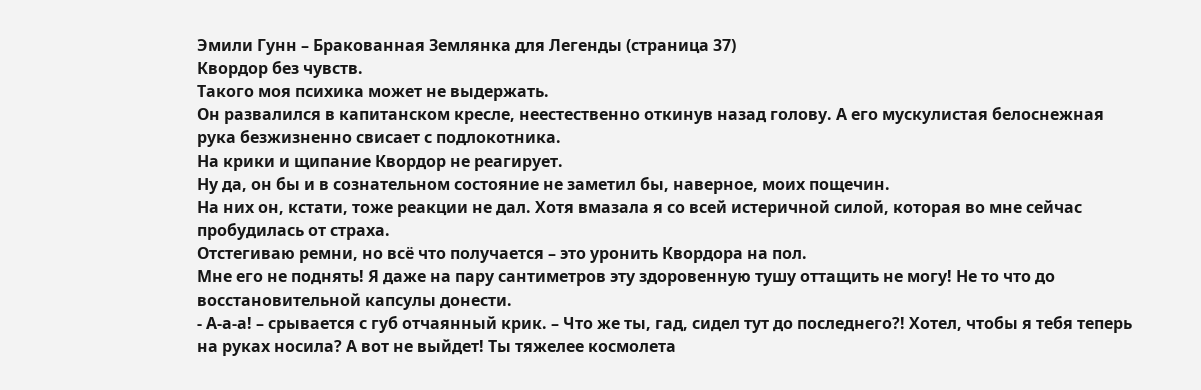Эмили Гунн – Бракованная Землянка для Легенды (страница 37)
Квордор без чувств.
Такого моя психика может не выдержать.
Он развалился в капитанском кресле, неестественно откинув назад голову. А его мускулистая белоснежная рука безжизненно свисает с подлокотника.
На крики и щипание Квордор не реагирует.
Ну да, он бы и в сознательном состояние не заметил бы, наверное, моих пощечин.
На них он, кстати, тоже реакции не дал. Хотя вмазала я со всей истеричной силой, которая во мне сейчас пробудилась от страха.
Отстегиваю ремни, но всё что получается – это уронить Квордора на пол.
Мне его не поднять! Я даже на пару сантиметров эту здоровенную тушу оттащить не могу! Не то что до восстановительной капсулы донести.
- А-а-а! – срывается с губ отчаянный крик. – Что же ты, гад, сидел тут до последнего?! Хотел, чтобы я тебя теперь на руках носила? А вот не выйдет! Ты тяжелее космолета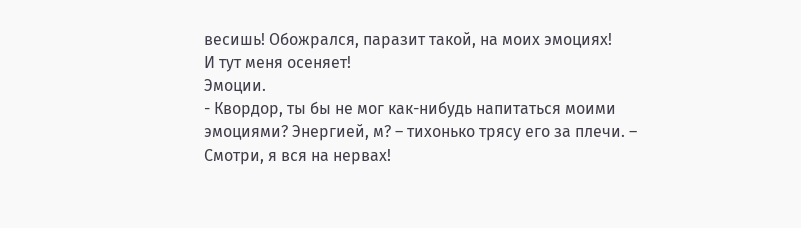весишь! Обожрался, паразит такой, на моих эмоциях!
И тут меня осеняет!
Эмоции.
- Квордор, ты бы не мог как-нибудь напитаться моими эмоциями? Энергией, м? – тихонько трясу его за плечи. – Смотри, я вся на нервах!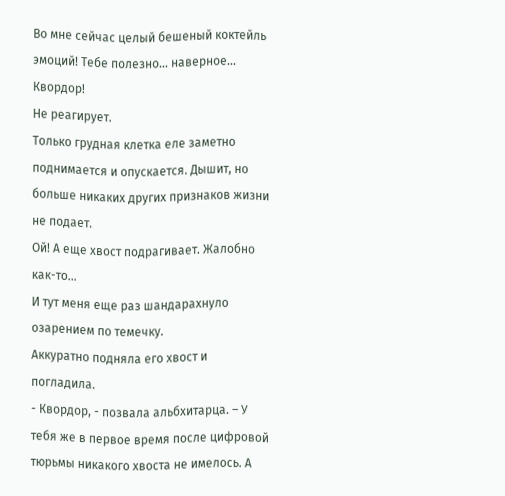Во мне сейчас целый бешеный коктейль эмоций! Тебе полезно… наверное… Квордор!
Не реагирует.
Только грудная клетка еле заметно поднимается и опускается. Дышит, но больше никаких других признаков жизни не подает.
Ой! А еще хвост подрагивает. Жалобно как-то…
И тут меня еще раз шандарахнуло озарением по темечку.
Аккуратно подняла его хвост и погладила.
- Квордор, - позвала альбхитарца. – У тебя же в первое время после цифровой тюрьмы никакого хвоста не имелось. А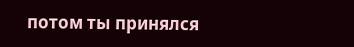потом ты принялся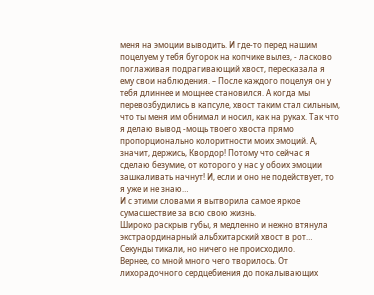меня на эмоции выводить. И где-то перед нашим поцелуем у тебя бугорок на копчике вылез, - ласково поглаживая подрагивающий хвост, пересказала я ему свои наблюдения. – После каждого поцелуя он у тебя длиннее и мощнее становился. А когда мы перевозбудились в капсуле, хвост таким стал сильным, что ты меня им обнимал и носил, как на руках. Так что я делаю вывод -мощь твоего хвоста прямо пропорционально колоритности моих эмоций. А, значит, держись, Квордор! Потому что сейчас я сделаю безумие, от которого у нас у обоих эмоции зашкаливать начнут! И, если и оно не подействует, то я уже и не знаю…
И с этими словами я вытворила самое яркое сумасшествие за всю свою жизнь.
Широко раскрыв губы, я медленно и нежно втянула экстраординарный альбхитарский хвост в рот…
Секунды тикали, но ничего не происходило.
Вернее, со мной много чего творилось. От лихорадочного сердцебиения до покалывающих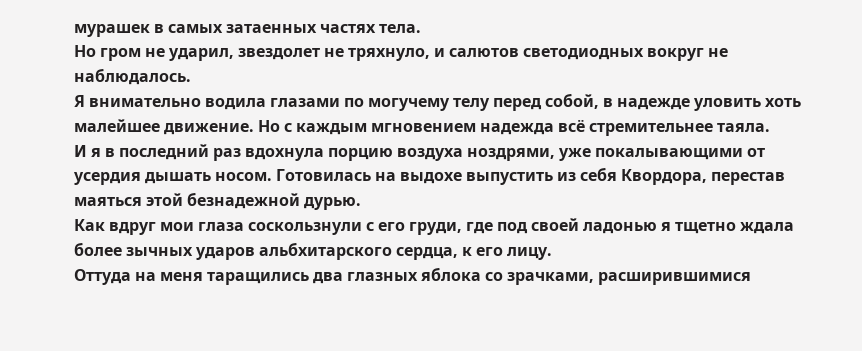мурашек в самых затаенных частях тела.
Но гром не ударил, звездолет не тряхнуло, и салютов светодиодных вокруг не наблюдалось.
Я внимательно водила глазами по могучему телу перед собой, в надежде уловить хоть малейшее движение. Но с каждым мгновением надежда всё стремительнее таяла.
И я в последний раз вдохнула порцию воздуха ноздрями, уже покалывающими от усердия дышать носом. Готовилась на выдохе выпустить из себя Квордора, перестав маяться этой безнадежной дурью.
Как вдруг мои глаза соскользнули с его груди, где под своей ладонью я тщетно ждала более зычных ударов альбхитарского сердца, к его лицу.
Оттуда на меня таращились два глазных яблока со зрачками, расширившимися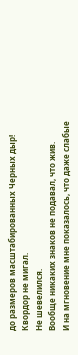до размеров масштабированных Черных дыр!
Квордор не мигал.
Не шевелился.
Вообще никаких знаков не подавал, что жив.
И на мгновение мне показалось, что даже слабые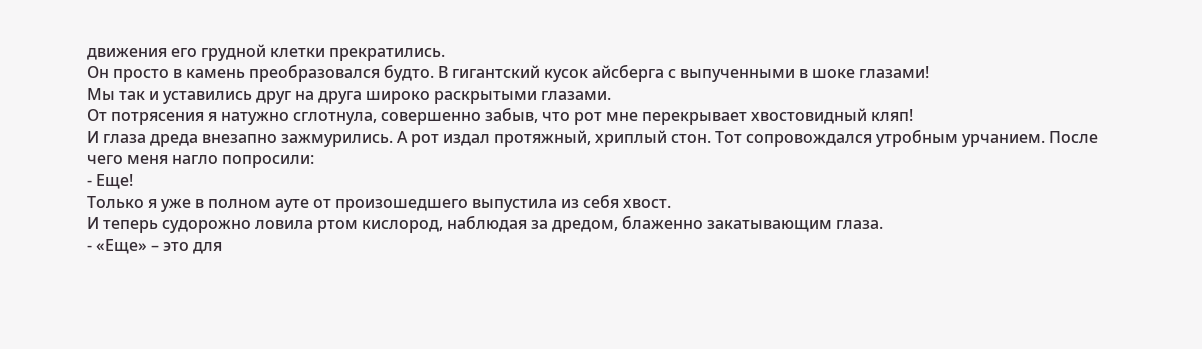движения его грудной клетки прекратились.
Он просто в камень преобразовался будто. В гигантский кусок айсберга с выпученными в шоке глазами!
Мы так и уставились друг на друга широко раскрытыми глазами.
От потрясения я натужно сглотнула, совершенно забыв, что рот мне перекрывает хвостовидный кляп!
И глаза дреда внезапно зажмурились. А рот издал протяжный, хриплый стон. Тот сопровождался утробным урчанием. После чего меня нагло попросили:
- Еще!
Только я уже в полном ауте от произошедшего выпустила из себя хвост.
И теперь судорожно ловила ртом кислород, наблюдая за дредом, блаженно закатывающим глаза.
- «Еще» – это для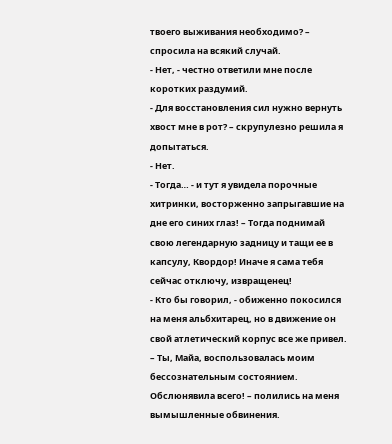твоего выживания необходимо? – спросила на всякий случай.
- Нет, - честно ответили мне после коротких раздумий.
- Для восстановления сил нужно вернуть хвост мне в рот? – скрупулезно решила я допытаться.
- Нет.
- Тогда… - и тут я увидела порочные хитринки, восторженно запрыгавшие на дне его синих глаз! – Тогда поднимай свою легендарную задницу и тащи ее в капсулу, Квордор! Иначе я сама тебя сейчас отключу, извращенец!
- Кто бы говорил, - обиженно покосился на меня альбхитарец, но в движение он свой атлетический корпус все же привел. – Ты, Майа, воспользовалась моим бессознательным состоянием. Обслюнявила всего! – полились на меня вымышленные обвинения.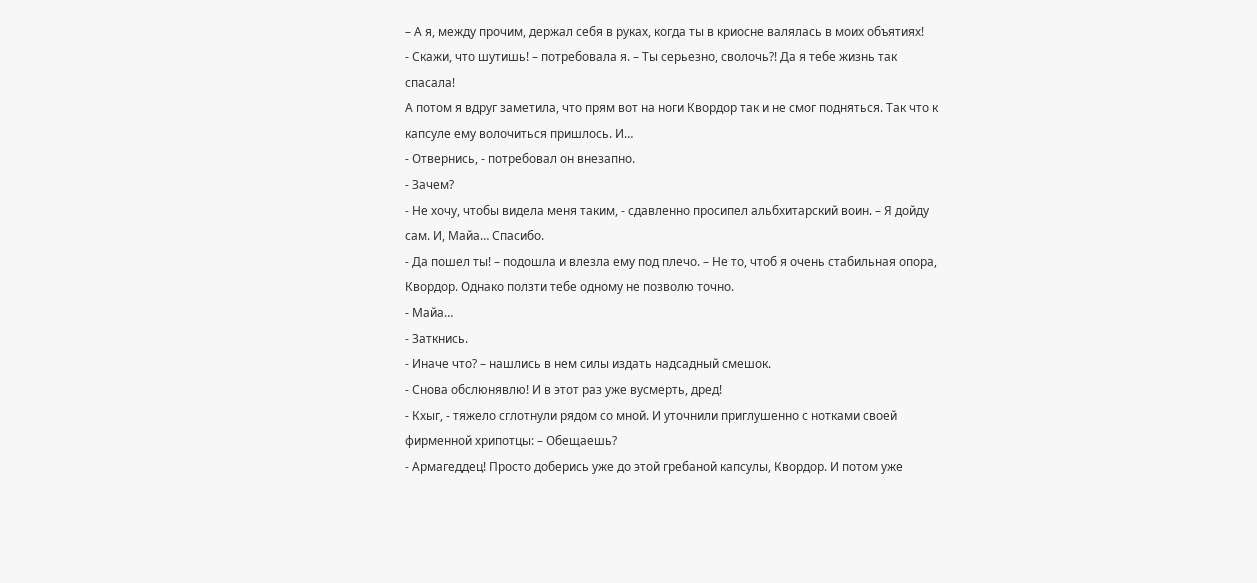– А я, между прочим, держал себя в руках, когда ты в криосне валялась в моих объятиях!
- Скажи, что шутишь! – потребовала я. – Ты серьезно, сволочь?! Да я тебе жизнь так спасала!
А потом я вдруг заметила, что прям вот на ноги Квордор так и не смог подняться. Так что к капсуле ему волочиться пришлось. И…
- Отвернись, - потребовал он внезапно.
- Зачем?
- Не хочу, чтобы видела меня таким, - сдавленно просипел альбхитарский воин. – Я дойду сам. И, Майа… Спасибо.
- Да пошел ты! – подошла и влезла ему под плечо. – Не то, чтоб я очень стабильная опора, Квордор. Однако ползти тебе одному не позволю точно.
- Майа…
- Заткнись.
- Иначе что? – нашлись в нем силы издать надсадный смешок.
- Снова обслюнявлю! И в этот раз уже вусмерть, дред!
- Кхыг, - тяжело сглотнули рядом со мной. И уточнили приглушенно с нотками своей фирменной хрипотцы: – Обещаешь?
- Армагеддец! Просто доберись уже до этой гребаной капсулы, Квордор. И потом уже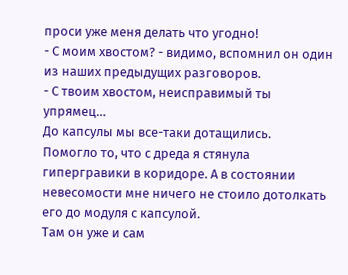проси уже меня делать что угодно!
- С моим хвостом? - видимо, вспомнил он один из наших предыдущих разговоров.
- С твоим хвостом, неисправимый ты упрямец…
До капсулы мы все-таки дотащились.
Помогло то, что с дреда я стянула гипергравики в коридоре. А в состоянии невесомости мне ничего не стоило дотолкать его до модуля с капсулой.
Там он уже и сам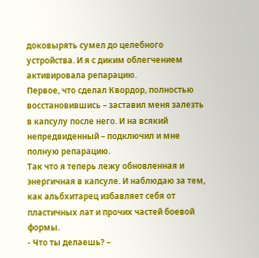доковырять сумел до целебного устройства. И я с диким облегчением активировала репарацию.
Первое, что сделал Квордор, полностью восстановившись – заставил меня залезть в капсулу после него. И на всякий непредвиденный – подключил и мне полную репарацию.
Так что я теперь лежу обновленная и энергичная в капсуле. И наблюдаю за тем, как альбхитарец избавляет себя от пластичных лат и прочих частей боевой формы.
- Что ты делаешь? –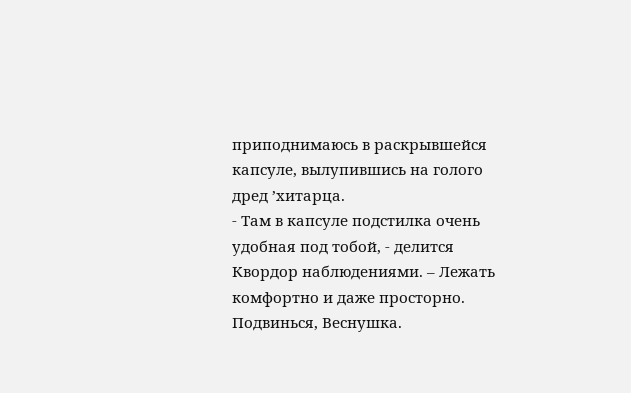приподнимаюсь в раскрывшейся капсуле, вылупившись на голого дред ’хитарца.
- Там в капсуле подстилка очень удобная под тобой, - делится Квордор наблюдениями. – Лежать комфортно и даже просторно. Подвинься, Веснушка.